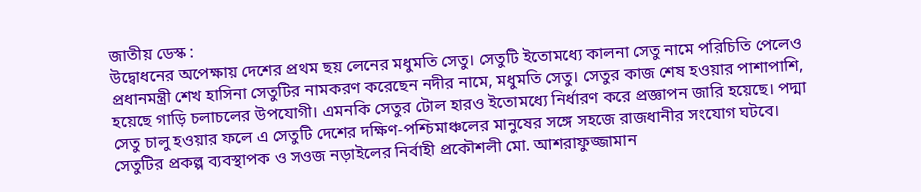জাতীয় ডেস্ক :
উদ্বোধনের অপেক্ষায় দেশের প্রথম ছয় লেনের মধুমতি সেতু। সেতুটি ইতোমধ্যে কালনা সেতু নামে পরিচিতি পেলেও প্রধানমন্ত্রী শেখ হাসিনা সেতুটির নামকরণ করেছেন নদীর নামে, মধুমতি সেতু। সেতুর কাজ শেষ হওয়ার পাশাপাশি, হয়েছে গাড়ি চলাচলের উপযোগী। এমনকি সেতুর টোল হারও ইতোমধ্যে নির্ধারণ করে প্রজ্ঞাপন জারি হয়েছে। পদ্মা সেতু চালু হওয়ার ফলে এ সেতুটি দেশের দক্ষিণ-পশ্চিমাঞ্চলের মানুষের সঙ্গে সহজে রাজধানীর সংযোগ ঘটবে।
সেতুটির প্রকল্প ব্যবস্থাপক ও সওজ নড়াইলের নির্বাহী প্রকৌশলী মো. আশরাফুজ্জামান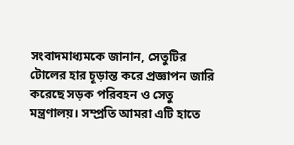সংবাদমাধ্যমকে জানান, সেতুটির টোলের হার চূড়ান্ত করে প্রজ্ঞাপন জারি করেছে সড়ক পরিবহন ও সেতু মন্ত্রণালয়। সম্প্রতি আমরা এটি হাতে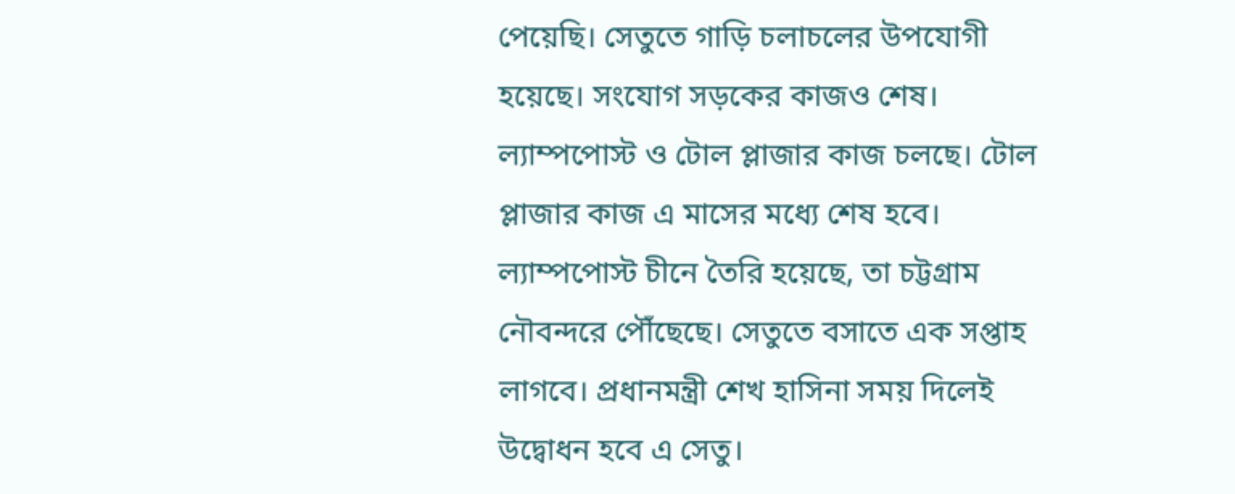পেয়েছি। সেতুতে গাড়ি চলাচলের উপযোগী হয়েছে। সংযোগ সড়কের কাজও শেষ। ল্যাম্পপোস্ট ও টোল প্লাজার কাজ চলছে। টোল প্লাজার কাজ এ মাসের মধ্যে শেষ হবে। ল্যাম্পপোস্ট চীনে তৈরি হয়েছে, তা চট্টগ্রাম নৌবন্দরে পৌঁছেছে। সেতুতে বসাতে এক সপ্তাহ লাগবে। প্রধানমন্ত্রী শেখ হাসিনা সময় দিলেই উদ্বোধন হবে এ সেতু।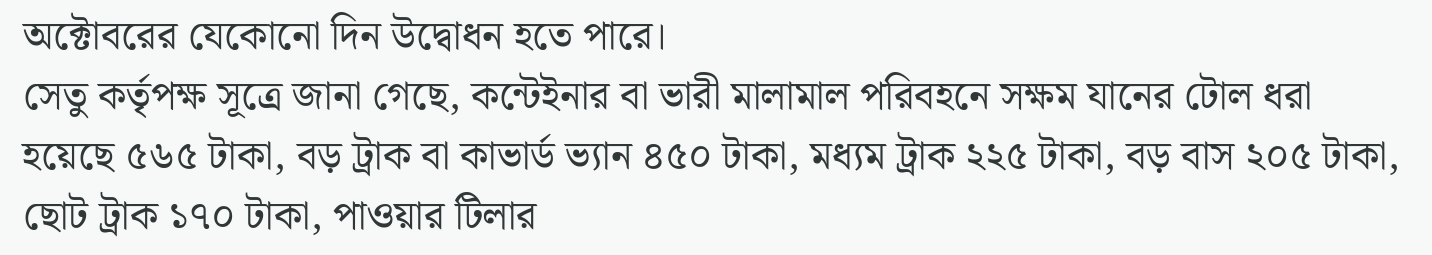অক্টোবরের যেকোনো দিন উদ্বোধন হতে পারে।
সেতু কর্তৃপক্ষ সূত্রে জানা গেছে, কন্টেইনার বা ভারী মালামাল পরিবহনে সক্ষম যানের টোল ধরা হয়েছে ৫৬৫ টাকা, বড় ট্রাক বা কাভার্ড ভ্যান ৪৫০ টাকা, মধ্যম ট্রাক ২২৫ টাকা, বড় বাস ২০৫ টাকা, ছোট ট্রাক ১৭০ টাকা, পাওয়ার টিলার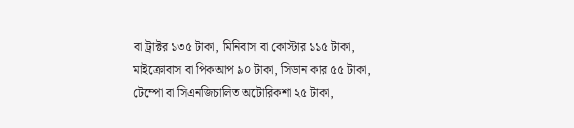বা ট্রাক্টর ১৩৫ টাকা, মিনিবাস বা কোস্টার ১১৫ টাকা, মাইক্রোবাস বা পিকআপ ৯০ টাকা, সিডান কার ৫৫ টাকা, টেম্পো বা সিএনজিচালিত অটোরিকশা ২৫ টাকা,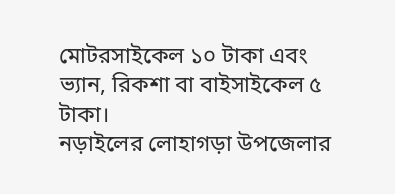মোটরসাইকেল ১০ টাকা এবং ভ্যান, রিকশা বা বাইসাইকেল ৫ টাকা।
নড়াইলের লোহাগড়া উপজেলার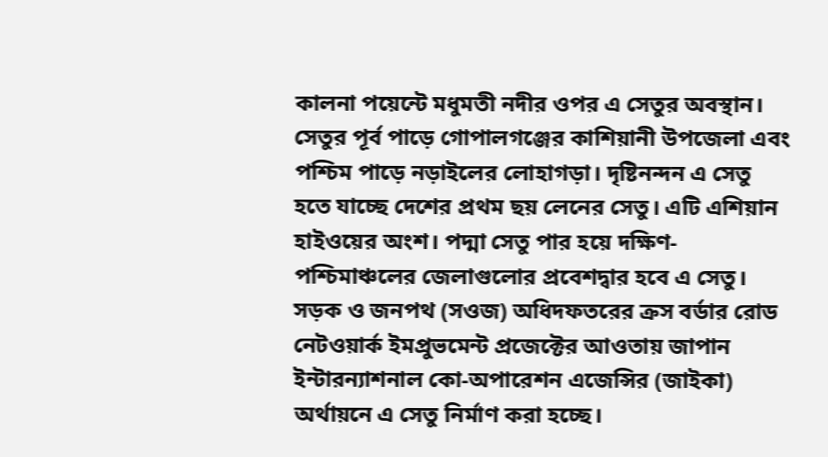কালনা পয়েন্টে মধুমতী নদীর ওপর এ সেতুর অবস্থান। সেতুর পূর্ব পাড়ে গোপালগঞ্জের কাশিয়ানী উপজেলা এবং পশ্চিম পাড়ে নড়াইলের লোহাগড়া। দৃষ্টিনন্দন এ সেতু হতে যাচ্ছে দেশের প্রথম ছয় লেনের সেতু। এটি এশিয়ান হাইওয়ের অংশ। পদ্মা সেতু পার হয়ে দক্ষিণ-পশ্চিমাঞ্চলের জেলাগুলোর প্রবেশদ্বার হবে এ সেতু।
সড়ক ও জনপথ (সওজ) অধিদফতরের ক্রস বর্ডার রোড নেটওয়ার্ক ইমপ্রুভমেন্ট প্রজেক্টের আওতায় জাপান ইন্টারন্যাশনাল কো-অপারেশন এজেন্সির (জাইকা) অর্থায়নে এ সেতু নির্মাণ করা হচ্ছে।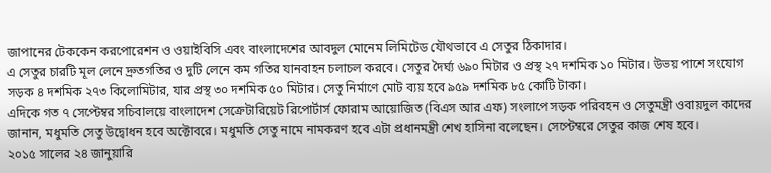জাপানের টেককেন করপোরেশন ও ওয়াইবিসি এবং বাংলাদেশের আবদুল মোনেম লিমিটেড যৌথভাবে এ সেতুর ঠিকাদার।
এ সেতুর চারটি মূল লেনে দ্রুতগতির ও দুটি লেনে কম গতির যানবাহন চলাচল করবে। সেতুর দৈর্ঘ্য ৬৯০ মিটার ও প্রস্থ ২৭ দশমিক ১০ মিটার। উভয় পাশে সংযোগ সড়ক ৪ দশমিক ২৭৩ কিলোমিটার, যার প্রস্থ ৩০ দশমিক ৫০ মিটার। সেতু নির্মাণে মোট ব্যয় হবে ৯৫৯ দশমিক ৮৫ কোটি টাকা।
এদিকে গত ৭ সেপ্টেম্বর সচিবালয়ে বাংলাদেশ সেক্রেটারিয়েট রিপোর্টার্স ফোরাম আয়োজিত (বিএস আর এফ) সংলাপে সড়ক পরিবহন ও সেতুমন্ত্রী ওবায়দুল কাদের জানান, মধুমতি সেতু উদ্বোধন হবে অক্টোবরে। মধুমতি সেতু নামে নামকরণ হবে এটা প্রধানমন্ত্রী শেখ হাসিনা বলেছেন। সেপ্টেম্বরে সেতুর কাজ শেষ হবে।
২০১৫ সালের ২৪ জানুয়ারি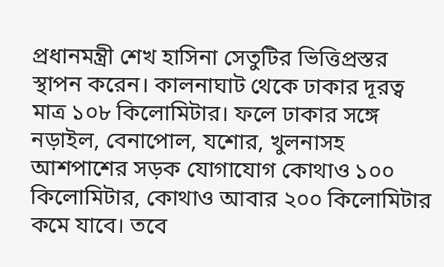প্রধানমন্ত্রী শেখ হাসিনা সেতুটির ভিত্তিপ্রস্তর স্থাপন করেন। কালনাঘাট থেকে ঢাকার দূরত্ব মাত্র ১০৮ কিলোমিটার। ফলে ঢাকার সঙ্গে নড়াইল, বেনাপোল, যশোর, খুলনাসহ আশপাশের সড়ক যোগাযোগ কোথাও ১০০ কিলোমিটার, কোথাও আবার ২০০ কিলোমিটার কমে যাবে। তবে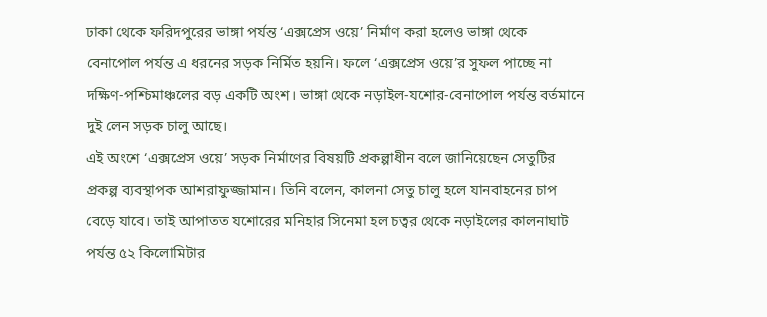ঢাকা থেকে ফরিদপুরের ভাঙ্গা পর্যন্ত ‘এক্সপ্রেস ওয়ে’ নির্মাণ করা হলেও ভাঙ্গা থেকে বেনাপোল পর্যন্ত এ ধরনের সড়ক নির্মিত হয়নি। ফলে ‘এক্সপ্রেস ওয়ে’র সুফল পাচ্ছে না দক্ষিণ-পশ্চিমাঞ্চলের বড় একটি অংশ। ভাঙ্গা থেকে নড়াইল-যশোর-বেনাপোল পর্যন্ত বর্তমানে দুই লেন সড়ক চালু আছে।
এই অংশে ‘এক্সপ্রেস ওয়ে’ সড়ক নির্মাণের বিষয়টি প্রকল্পাধীন বলে জানিয়েছেন সেতুটির প্রকল্প ব্যবস্থাপক আশরাফুজ্জামান। তিনি বলেন, কালনা সেতু চালু হলে যানবাহনের চাপ বেড়ে যাবে। তাই আপাতত যশোরের মনিহার সিনেমা হল চত্বর থেকে নড়াইলের কালনাঘাট পর্যন্ত ৫২ কিলোমিটার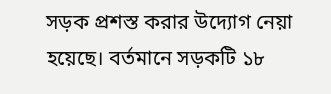সড়ক প্রশস্ত করার উদ্যোগ নেয়া হয়েছে। বর্তমানে সড়কটি ১৮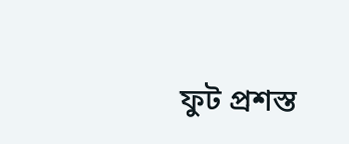ফুট প্রশস্ত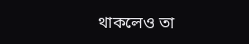থাকলেও তা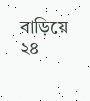বাড়িয়ে ২৪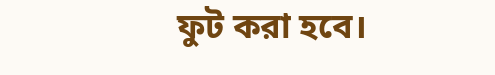ফুট করা হবে।